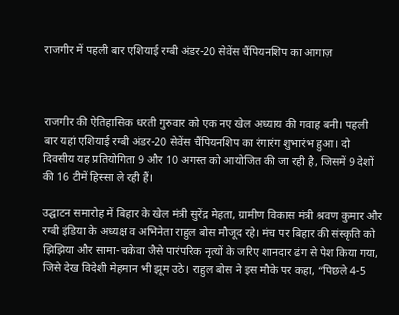राजगीर में पहली बार एशियाई रग्बी अंडर-20 सेवेंस चैंपियनशिप का आगाज़



राजगीर की ऐतिहासिक धरती गुरुवार को एक नए खेल अध्याय की गवाह बनी। पहली बार यहां एशियाई रग्बी अंडर-20 सेवेंस चैंपियनशिप का रंगारंग शुभारंभ हुआ। दो दिवसीय यह प्रतियोगिता 9 और 10 अगस्त को आयोजित की जा रही है, जिसमें 9 देशों की 16 टीमें हिस्सा ले रही हैं।

उद्घाटन समारोह में बिहार के खेल मंत्री सुरेंद्र मेहता, ग्रामीण विकास मंत्री श्रवण कुमार और रग्बी इंडिया के अध्यक्ष व अभिनेता राहुल बोस मौजूद रहे। मंच पर बिहार की संस्कृति को झिझिया और सामा-चकेवा जैसे पारंपरिक नृत्यों के जरिए शानदार ढंग से पेश किया गया, जिसे देख विदेशी मेहमान भी झूम उठे। राहुल बोस ने इस मौके पर कहा, “पिछले 4-5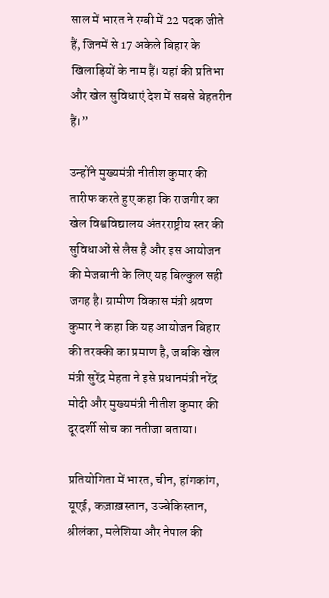साल में भारत ने रग्बी में 22 पदक जीते हैं, जिनमें से 17 अकेले बिहार के खिलाड़ियों के नाम हैं। यहां की प्रतिभा और खेल सुविधाएं देश में सबसे बेहतरीन हैं।”

उन्होंने मुख्यमंत्री नीतीश कुमार की तारीफ करते हुए कहा कि राजगीर का खेल विश्वविद्यालय अंतरराष्ट्रीय स्तर की सुविधाओं से लैस है और इस आयोजन की मेजबानी के लिए यह बिल्कुल सही जगह है। ग्रामीण विकास मंत्री श्रवण कुमार ने कहा कि यह आयोजन बिहार की तरक्की का प्रमाण है, जबकि खेल मंत्री सुरेंद्र मेहता ने इसे प्रधानमंत्री नरेंद्र मोदी और मुख्यमंत्री नीतीश कुमार की दूरदर्शी सोच का नतीजा बताया।

प्रतियोगिता में भारत, चीन, हांगकांग, यूएई, कज़ाख़स्तान, उज्बेकिस्तान, श्रीलंका, मलेशिया और नेपाल की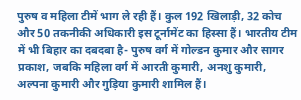पुरुष व महिला टीमें भाग ले रही हैं। कुल 192 खिलाड़ी, 32 कोच और 50 तकनीकी अधिकारी इस टूर्नामेंट का हिस्सा हैं। भारतीय टीम में भी बिहार का दबदबा है- पुरुष वर्ग में गोल्डन कुमार और सागर प्रकाश, जबकि महिला वर्ग में आरती कुमारी, अनशु कुमारी, अल्पना कुमारी और गुड़िया कुमारी शामिल हैं।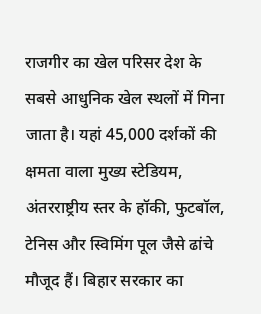राजगीर का खेल परिसर देश के सबसे आधुनिक खेल स्थलों में गिना जाता है। यहां 45,000 दर्शकों की क्षमता वाला मुख्य स्टेडियम, अंतरराष्ट्रीय स्तर के हॉकी, फुटबॉल, टेनिस और स्विमिंग पूल जैसे ढांचे मौजूद हैं। बिहार सरकार का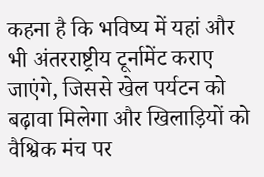कहना है कि भविष्य में यहां और भी अंतरराष्ट्रीय टूर्नामेंट कराए जाएंगे, जिससे खेल पर्यटन को बढ़ावा मिलेगा और खिलाड़ियों को वैश्विक मंच पर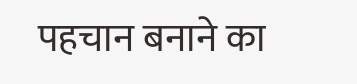पहचान बनाने का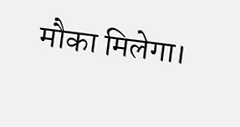मौका मिलेगा।